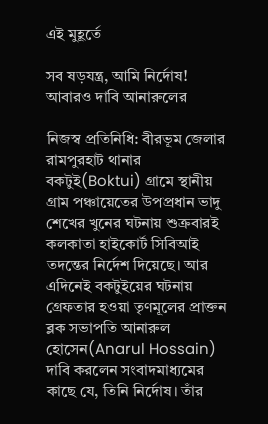এই মুহূর্তে

সব ষড়যন্ত্র, আমি নির্দোষ! আবারও দাবি আনারুলের

নিজস্ব প্রতিনিধি: বীরভূম জেলার রামপুরহাট থানার বকটুই(Boktui) গ্রামে স্থানীয় গ্রাম পঞ্চায়েতের উপপ্রধান ভাদু শেখের খুনের ঘটনায় শুক্রবারই কলকাতা হাইকোর্ট সিবিআই তদন্তের নির্দেশ দিয়েছে। আর এদিনেই বকটুইয়ের ঘটনায় গ্রেফতার হওয়া তৃণমূলের প্রাক্তন ব্লক সভাপতি আনারুল হোসেন(Anarul Hossain) দাবি করলেন সংবাদমাধ্যমের কাছে যে, তিনি নির্দোষ। তাঁর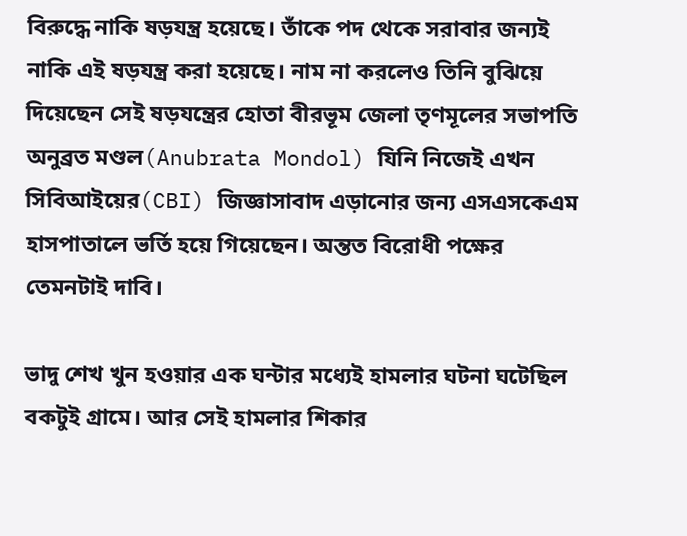বিরুদ্ধে নাকি ষড়যন্ত্র হয়েছে। তাঁকে পদ থেকে সরাবার জন্যই নাকি এই ষড়যন্ত্র করা হয়েছে। নাম না করলেও তিনি বুঝিয়ে দিয়েছেন সেই ষড়যন্ত্রের হোতা বীরভূম জেলা তৃণমূলের সভাপতি অনুব্রত মণ্ডল(Anubrata Mondol) যিনি নিজেই এখন সিবিআইয়ের(CBI) জিজ্ঞাসাবাদ এড়ানোর জন্য এসএসকেএম হাসপাতালে ভর্তি হয়ে গিয়েছেন। অন্তত বিরোধী পক্ষের তেমনটাই দাবি।

ভাদু শেখ খুন হওয়ার এক ঘন্টার মধ্যেই হামলার ঘটনা ঘটেছিল বকটুই গ্রামে। আর সেই হামলার শিকার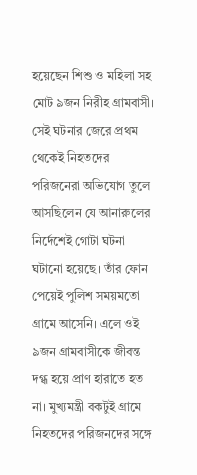হয়েছেন শিশু ও মহিলা সহ মোট ৯জন নিরীহ গ্রামবাসী। সেই ঘটনার জেরে প্রথম থেকেই নিহতদের পরিজনেরা অভিযোগ তুলে আসছিলেন যে আনারুলের নির্দেশেই গোটা ঘটনা ঘটানো হয়েছে। তাঁর ফোন পেয়েই পুলিশ সময়মতো গ্রামে আসেনি। এলে ওই ৯জন গ্রামবাসীকে জীবন্ত দগ্ধ হয়ে প্রাণ হারাতে হত না। মুখ্যমন্ত্রী বকটুই গ্রামে নিহতদের পরিজনদের সঙ্গে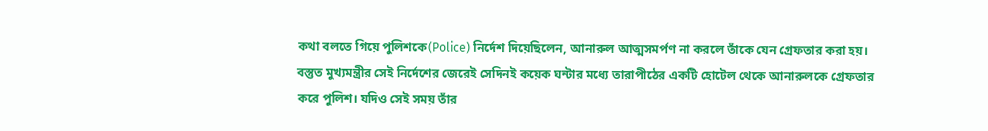কথা বলতে গিয়ে পুলিশকে(Police) নির্দেশ দিয়েছিলেন, আনারুল আত্মসমর্পণ না করলে তাঁকে যেন গ্রেফতার করা হয়। বস্তুত মুখ্যমন্ত্রীর সেই নির্দেশের জেরেই সেদিনই কয়েক ঘন্টার মধ্যে তারাপীঠের একটি হোটেল থেকে আনারুলকে গ্রেফতার করে পুলিশ। যদিও সেই সময় তাঁর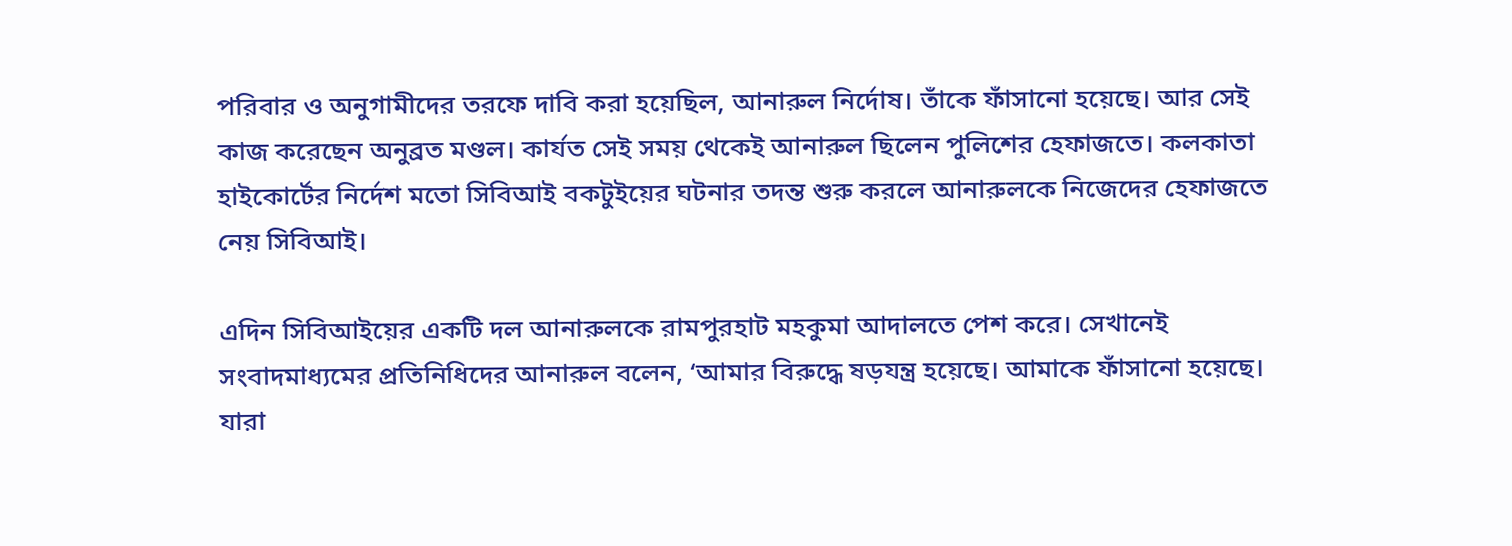পরিবার ও অনুগামীদের তরফে দাবি করা হয়েছিল, আনারুল নির্দোষ। তাঁকে ফাঁসানো হয়েছে। আর সেই কাজ করেছেন অনুব্রত মণ্ডল। কার্যত সেই সময় থেকেই আনারুল ছিলেন পুলিশের হেফাজতে। কলকাতা হাইকোর্টের নির্দেশ মতো সিবিআই বকটুইয়ের ঘটনার তদন্ত শুরু করলে আনারুলকে নিজেদের হেফাজতে নেয় সিবিআই।

এদিন সিবিআইয়ের একটি দল আনারুলকে রামপুরহাট মহকুমা আদালতে পেশ করে। সেখানেই সংবাদমাধ্যমের প্রতিনিধিদের আনারুল বলেন, ‘আমার বিরুদ্ধে ষড়যন্ত্র হয়েছে। আমাকে ফাঁসানো হয়েছে। যারা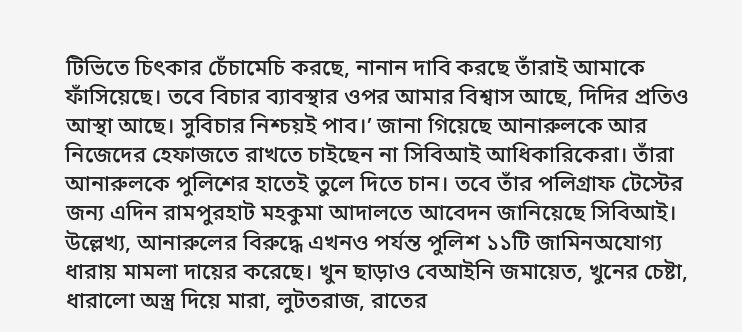টিভিতে চিৎকার চেঁচামেচি করছে, নানান দাবি করছে তাঁরাই আমাকে ফাঁসিয়েছে। তবে বিচার ব্যাবস্থার ওপর আমার বিশ্বাস আছে, দিদির প্রতিও আস্থা আছে। সুবিচার নিশ্চয়ই পাব।’ জানা গিয়েছে আনারুলকে আর নিজেদের হেফাজতে রাখতে চাইছেন না সিবিআই আধিকারিকেরা। তাঁরা আনারুলকে পুলিশের হাতেই তুলে দিতে চান। তবে তাঁর পলিগ্রাফ টেস্টের জন্য এদিন রামপুরহাট মহকুমা আদালতে আবেদন জানিয়েছে সিবিআই। উল্লেখ্য, আনারুলের বিরুদ্ধে এখনও পর্যন্ত পুলিশ ১১টি জামিনঅযোগ্য ধারায় মামলা দায়ের করেছে। খুন ছাড়াও বেআইনি জমায়েত, খুনের চেষ্টা, ধারালো অস্ত্র দিয়ে মারা, লুটতরাজ, রাতের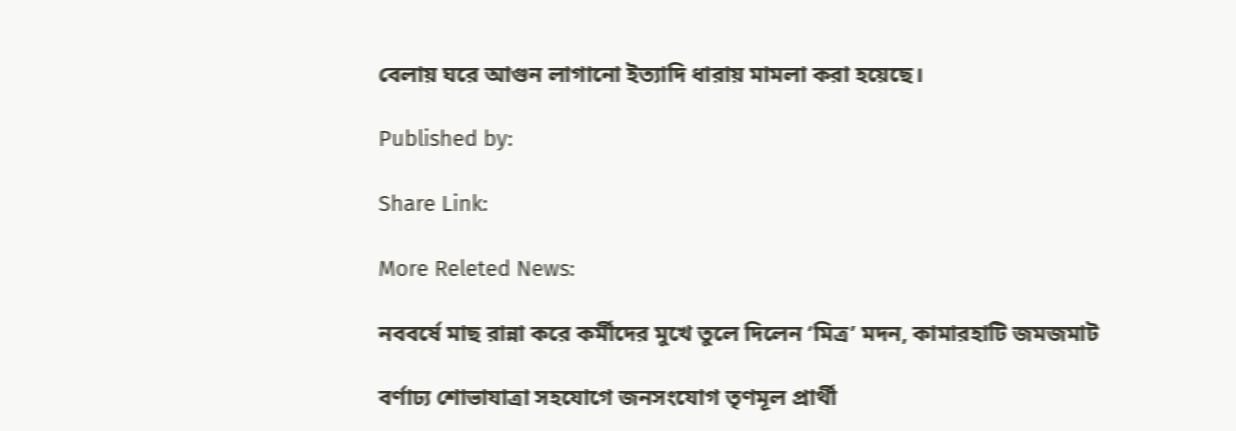বেলায় ঘরে আগুন লাগানো ইত্যাদি ধারায় মামলা করা হয়েছে।

Published by:

Share Link:

More Releted News:

নববর্ষে মাছ রান্না করে কর্মীদের মুখে তুলে দিলেন ‘মিত্র’ মদন, কামারহাটি জমজমাট

বর্ণাঢ্য শোভাযাত্রা সহযোগে জনসংযোগ তৃণমূল প্রার্থী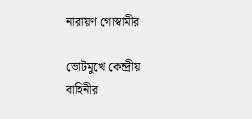নারায়ণ গোস্বামীর

ভোটমুখে কেন্দ্রীয় বাহিনীর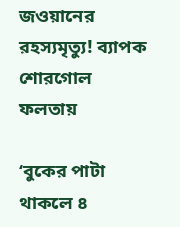জওয়ানের রহস্যমৃত্যু! ব্যাপক শোরগোল ফলতায়

‘বুকের পাটা থাকলে ৪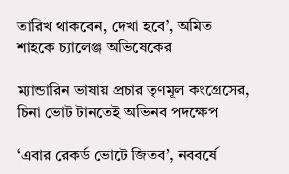তারিখ থাকবেন, দেখা হবে’, অমিত শাহকে চ্যালেঞ্জ অভিষেকের

ম্যান্ডারিন ভাষায় প্রচার তৃণমূল কংগ্রেসের, চিনা ভোট টানতেই অভিনব পদক্ষেপ

‘এবার রেকর্ড ভোটে জিতব’, নববর্ষে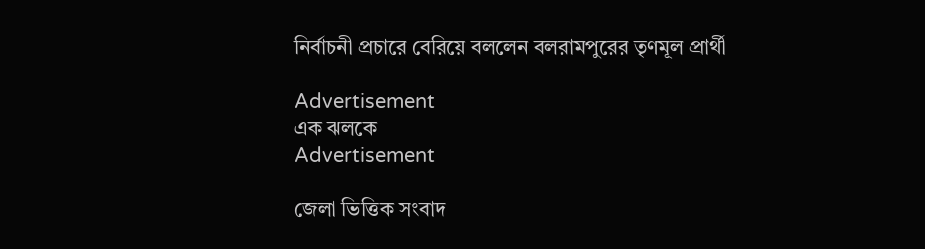নির্বাচনী প্রচারে বেরিয়ে বললেন বলরামপুরের তৃণমূল প্রার্থী

Advertisement
এক ঝলকে
Advertisement

জেলা ভিত্তিক সংবাদ